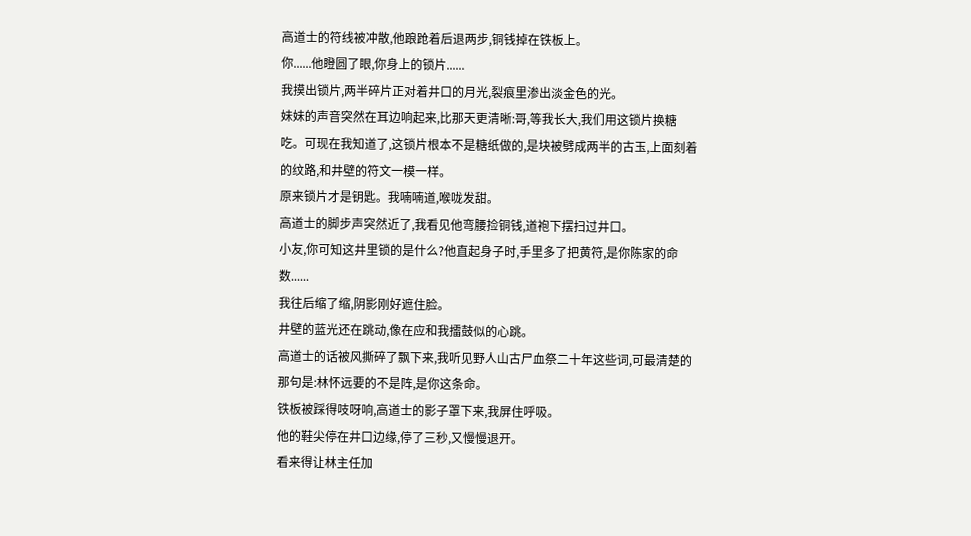高道士的符线被冲散,他踉跄着后退两步,铜钱掉在铁板上。
你......他瞪圆了眼,你身上的锁片......
我摸出锁片,两半碎片正对着井口的月光,裂痕里渗出淡金色的光。
妹妹的声音突然在耳边响起来,比那天更清晰:哥,等我长大,我们用这锁片换糖吃。可现在我知道了,这锁片根本不是糖纸做的,是块被劈成两半的古玉,上面刻着的纹路,和井壁的符文一模一样。
原来锁片才是钥匙。我喃喃道,喉咙发甜。
高道士的脚步声突然近了,我看见他弯腰捡铜钱,道袍下摆扫过井口。
小友,你可知这井里锁的是什么?他直起身子时,手里多了把黄符,是你陈家的命数......
我往后缩了缩,阴影刚好遮住脸。
井壁的蓝光还在跳动,像在应和我擂鼓似的心跳。
高道士的话被风撕碎了飘下来,我听见野人山古尸血祭二十年这些词,可最清楚的那句是:林怀远要的不是阵,是你这条命。
铁板被踩得吱呀响,高道士的影子罩下来,我屏住呼吸。
他的鞋尖停在井口边缘,停了三秒,又慢慢退开。
看来得让林主任加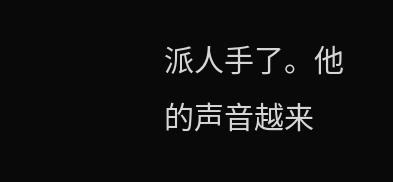派人手了。他的声音越来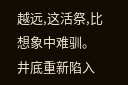越远,这活祭,比想象中难驯。
井底重新陷入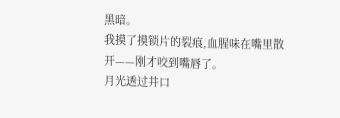黑暗。
我摸了摸锁片的裂痕,血腥味在嘴里散开——刚才咬到嘴唇了。
月光透过井口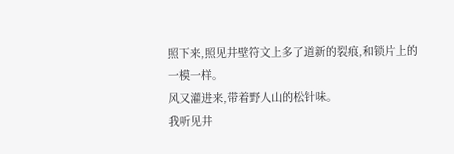照下来,照见井壁符文上多了道新的裂痕,和锁片上的一模一样。
风又灌进来,带着野人山的松针味。
我听见井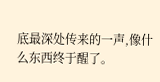底最深处传来的一声,像什么东西终于醒了。